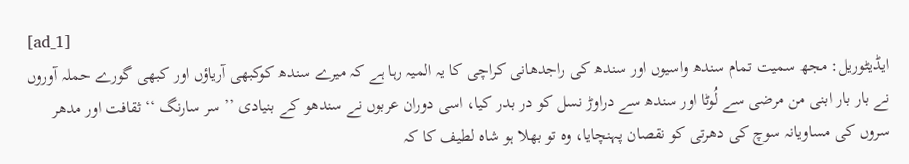[ad_1]
ایڈیٹوریل: مجھ سمیت تمام سندھ واسیوں اور سندھ کی راجدھانی کراچی کا یہ المیہ رہا ہے کہ میرے سندھ کوکبھی آریاؤں اور کبھی گورے حملہ آوروں نے بار بار ابنی من مرضی سے لُوٹا اور سندھ سے دراوڑ نسل کو در بدر کیا، اسی دوران عربوں نے سندھو کے بنیادی ’’ سر سارنگ ‘‘ ثقافت اور مدھر سروں کی مساویانہ سوچ کی دھرتی کو نقصان پہنچایا، وہ تو بھلا ہو شاہ لطیف کا کہ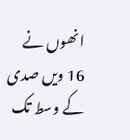انھوں نے 16 ویں صدی کے وسط تک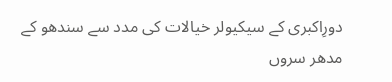دورِاکبری کے سیکیولر خیالات کی مدد سے سندھو کے مدھر سروں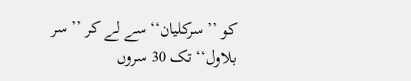کو ’’ سرکلیان‘‘ سے لے کر ’’ سر بلاول‘‘ تک 30 سروں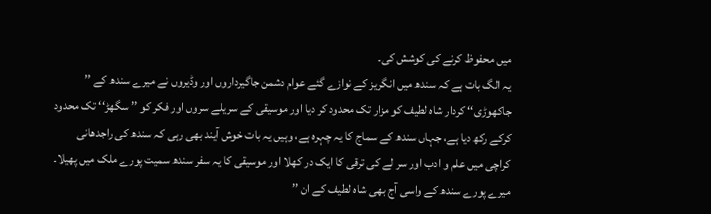میں محفوظ کرنے کی کوشش کی۔
یہ الگ بات ہے کہ سندھ میں انگریز کے نوازے گئے عوام دشمن جاگیرداروں اور وڈیروں نے میرے سندھ کے ’’ جاکھوڑی‘‘ کردار شاہ لطیف کو مزار تک محدود کر دیا اور موسیقی کے سریلے سروں اور فکر کو ’’ سگھڑ‘‘ تک محدود کرکے رکھ دیا ہے، جہاں سندھ کے سماج کا یہ چہرہ ہے، وہیں یہ بات خوش آیند بھی رہی کہ سندھ کی راجدھانی کراچی میں علم و ادب اور سر لے کی ترقی کا ایک در کھلا اور موسیقی کا یہ سفر سندھ سمیت پورے ملک میں پھیلا۔
میرے پورے سندھ کے واسی آج بھی شاہ لطیف کے ان ’’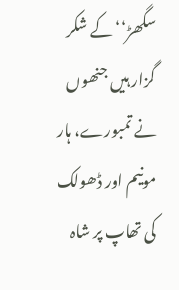سگھڑ‘‘ کے شکر گزار ہیں جنھوں نے تمبورے، ہار مونیم اور ڈھولک کی تھاپ پر شاہ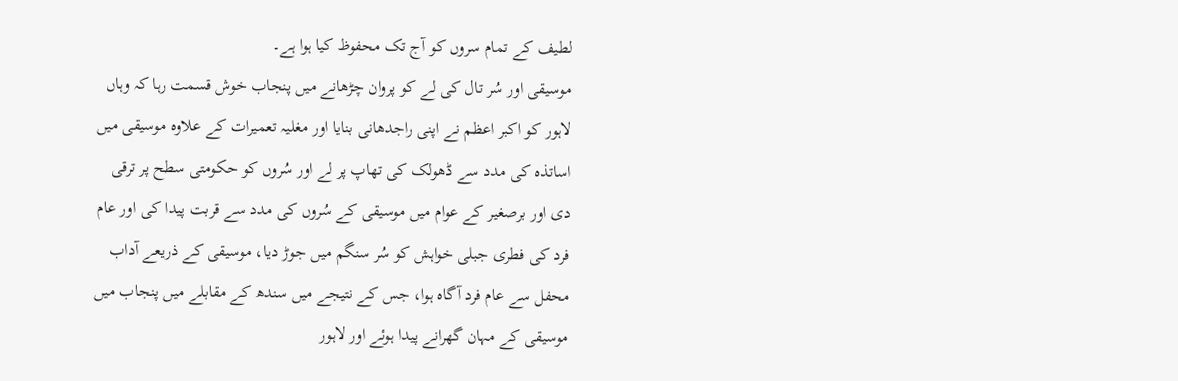لطیف کے تمام سروں کو آج تک محفوظ کیا ہوا ہے۔
موسیقی اور سُر تال کی لے کو پروان چڑھانے میں پنجاب خوش قسمت رہا کہ وہاں لاہور کو اکبر اعظم نے اپنی راجدھانی بنایا اور مغلیہ تعمیرات کے علاوہ موسیقی میں اساتذہ کی مدد سے ڈھولک کی تھاپ پر لے اور سُروں کو حکومتی سطح پر ترقی دی اور برصغیر کے عوام میں موسیقی کے سُروں کی مدد سے قربت پیدا کی اور عام فرد کی فطری جبلی خواہش کو سُر سنگم میں جوڑ دیا، موسیقی کے ذریعے آداب محفل سے عام فرد آگاہ ہوا، جس کے نتیجے میں سندھ کے مقابلے میں پنجاب میں موسیقی کے مہان گھرانے پیدا ہوئے اور لاہور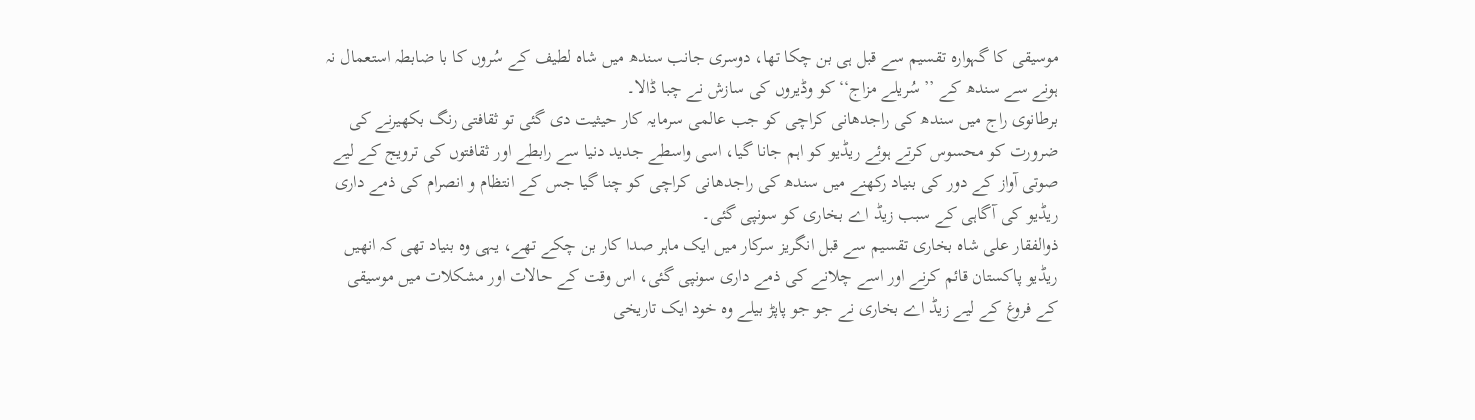موسیقی کا گہوارہ تقسیم سے قبل ہی بن چکا تھا، دوسری جانب سندھ میں شاہ لطیف کے سُروں کا با ضابطہ استعمال نہ ہونے سے سندھ کے ’’ سُریلے مزاج‘‘ کو وڈیروں کی سازش نے چبا ڈالا۔
برطانوی راج میں سندھ کی راجدھانی کراچی کو جب عالمی سرمایہ کار حیثیت دی گئی تو ثقافتی رنگ بکھیرنے کی ضرورت کو محسوس کرتے ہوئے ریڈیو کو اہم جانا گیا، اسی واسطے جدید دنیا سے رابطے اور ثقافتوں کی ترویج کے لیے صوتی آواز کے دور کی بنیاد رکھنے میں سندھ کی راجدھانی کراچی کو چنا گیا جس کے انتظام و انصرام کی ذمے داری ریڈیو کی آگاہی کے سبب زیڈ اے بخاری کو سونپی گئی۔
ذوالفقار علی شاہ بخاری تقسیم سے قبل انگریز سرکار میں ایک ماہر صدا کار بن چکے تھے، یہی وہ بنیاد تھی کہ انھیں ریڈیو پاکستان قائم کرنے اور اسے چلانے کی ذمے داری سونپی گئی، اس وقت کے حالات اور مشکلات میں موسیقی کے فروغ کے لیے زیڈ اے بخاری نے جو جو پاپڑ بیلے وہ خود ایک تاریخی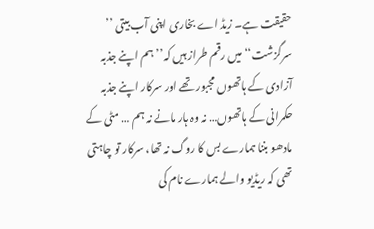حقیقت ہے۔ زیڈ اے بخاری اپنی آب بیتی ’’ سرگزشت‘‘ میں رقم طراز ہیں کہ’’ ہم اپنے جذبہ آزادی کے ہاتھوں مجبور تھے اور سرکار اپنے جذبہ حکمرانی کے ہاتھوں… نہ وہ ہار مانے نہ ہم … مٹی کے مادھو بننا ہمارے بس کا روگ نہ تھا، سرکار تو چاہتی تھی کہ ریڈیو والے ہمارے نام کی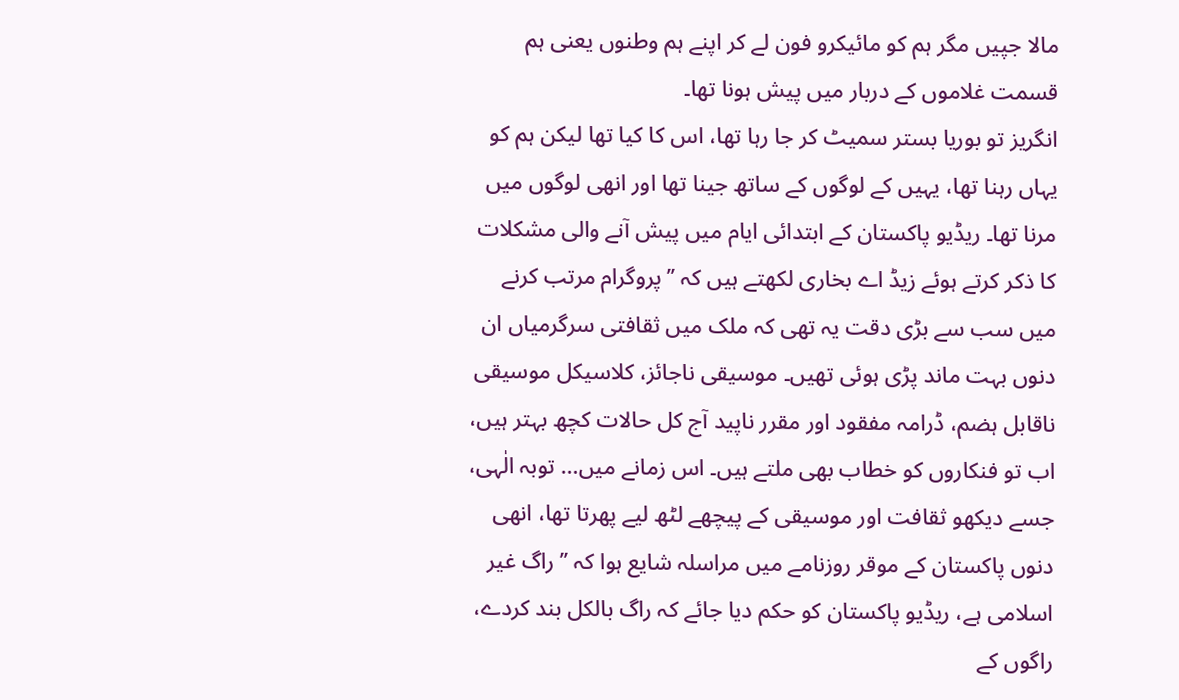مالا جپیں مگر ہم کو مائیکرو فون لے کر اپنے ہم وطنوں یعنی ہم قسمت غلاموں کے دربار میں پیش ہونا تھا۔
انگریز تو بوریا بستر سمیٹ کر جا رہا تھا، اس کا کیا تھا لیکن ہم کو یہاں رہنا تھا، یہیں کے لوگوں کے ساتھ جینا تھا اور انھی لوگوں میں مرنا تھا۔ ریڈیو پاکستان کے ابتدائی ایام میں پیش آنے والی مشکلات کا ذکر کرتے ہوئے زیڈ اے بخاری لکھتے ہیں کہ ’’ پروگرام مرتب کرنے میں سب سے بڑی دقت یہ تھی کہ ملک میں ثقافتی سرگرمیاں ان دنوں بہت ماند پڑی ہوئی تھیں۔ موسیقی ناجائز، کلاسیکل موسیقی ناقابل ہضم، ڈرامہ مفقود اور مقرر ناپید آج کل حالات کچھ بہتر ہیں، اب تو فنکاروں کو خطاب بھی ملتے ہیں۔ اس زمانے میں… توبہ الٰہی، جسے دیکھو ثقافت اور موسیقی کے پیچھے لٹھ لیے پھرتا تھا، انھی دنوں پاکستان کے موقر روزنامے میں مراسلہ شایع ہوا کہ ’’ راگ غیر اسلامی ہے، ریڈیو پاکستان کو حکم دیا جائے کہ راگ بالکل بند کردے، راگوں کے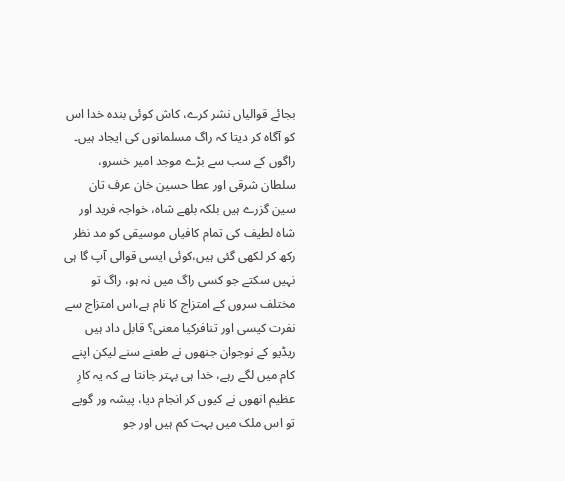بجائے قوالیاں نشر کرے، کاش کوئی بندہ خدا اس کو آگاہ کر دیتا کہ راگ مسلمانوں کی ایجاد ہیں۔
راگوں کے سب سے بڑے موجد امیر خسرو، سلطان شرقی اور عطا حسین خان عرف تان سین گزرے ہیں بلکہ بلھے شاہ، خواجہ فرید اور شاہ لطیف کی تمام کافیاں موسیقی کو مد نظر رکھ کر لکھی گئی ہیں،کوئی ایسی قوالی آپ گا ہی نہیں سکتے جو کسی راگ میں نہ ہو، راگ تو مختلف سروں کے امتزاج کا نام ہے،اس امتزاج سے نفرت کیسی اور تنافرکیا معنی؟ قابل داد ہیں ریڈیو کے نوجوان جنھوں نے طعنے سنے لیکن اپنے کام میں لگے رہے، خدا ہی بہتر جانتا ہے کہ یہ کارِ عظیم انھوں نے کیوں کر انجام دیا، پیشہ ور گویے تو اس ملک میں بہت کم ہیں اور جو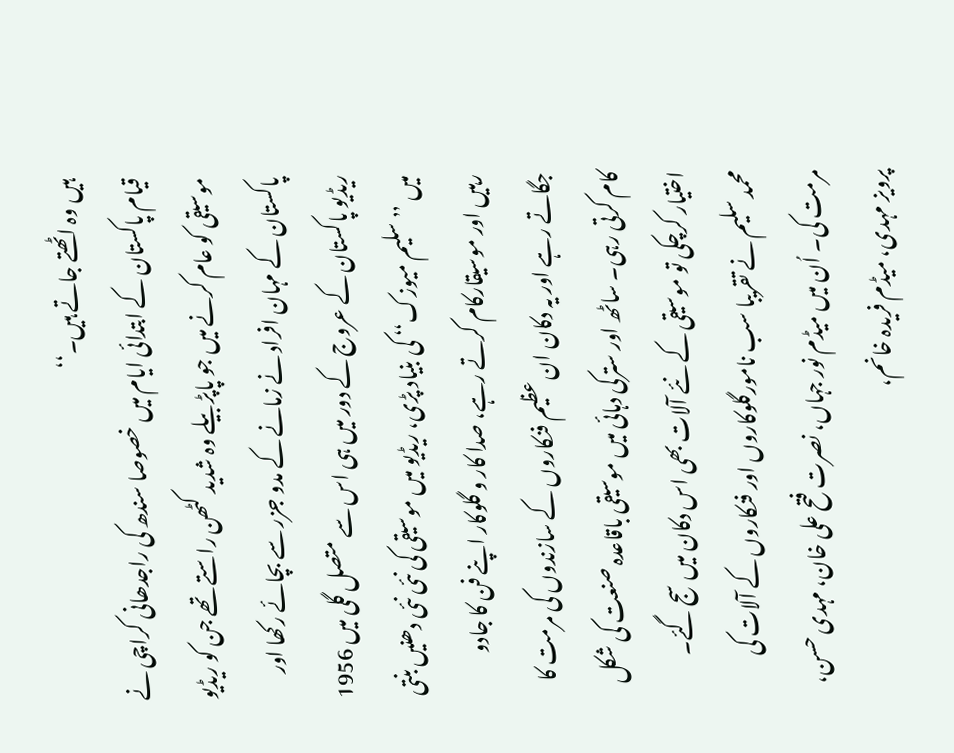ہیں وہ اٹھتے جاتے ہیں۔‘‘
قیام پاکستان کے ابتدائی ایام میں خصوصا سندھ کی راجدھانی کراچی نے موسیقی کو عام کرنے میں جو پاپڑ بیلے وہ شدید کٹھن راستے تھے جن کو ریڈیو پاکستان کے مہان افراد نے زمانے کے مدو جزر سے بچائے رکھا اور ریڈیو پاکستان کے عروج کے دور میں ہی اس سے متصل گلی میں 1956 میں ’’ سلیم میوزک‘‘ کی بنیاد پڑی، ریڈیو میں موسیقی کی نئی نئی دھنیں بنتی رہیں اور موسیقارکام کرتے رہے، صدا کار و گلوکار اپنے فن کا جادو جگاتے رہے اور یہ دکان ان عظیم فنکاروں کے سازندوں کی مرمت کا کام کرتی رہی۔ ساٹھ اور سترکی دہائی میں موسیقی باقاعدہ صنعت کی شکل اختیار کرچکی تو موسیقی کے نئے آلات بھی اس دکان میں سج گئے۔
محمد سلیم نے تقریبا سب نامورگلوکاروں اور فنکاروں کے آلات کی مرمت کی۔ اُن میں میڈم نور جہاں، نصرت فتح علی خان، مہدی حسن، پرویز مہدی، میڈم فریدہ خانم،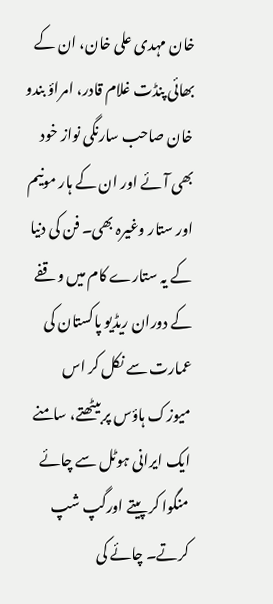خان مہدی علی خان، ان کے بھائی پنڈت غلام قادر، امراؤ بندو خان صاحب سارنگی نواز خود بھی آئے اور ان کے ہار مونیم اور ستار وغیرہ بھی۔ فن کی دنیا کے یہ ستارے کام میں وقفے کے دوران ریڈیو پاکستان کی عمارت سے نکل کر اس میوزک ہاؤس پر بیٹھتے، سامنے ایک ایرانی ہوٹل سے چائے منگوا کر پیتے اورگپ شپ کرتے۔ چائے کی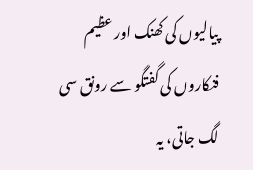پیالیوں کی کھنک اور عظیم فنکاروں کی گفتگو سے رونق سی لگ جاتی، یہ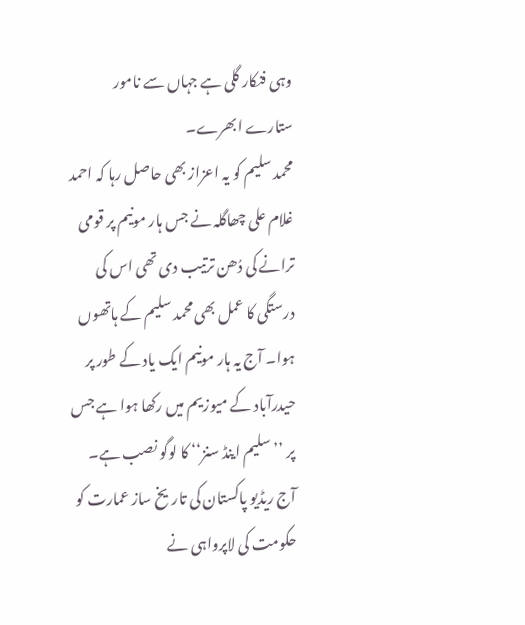وہی فنکار گلی ہے جہاں سے نامور ستارے ابھرے۔
محمد سلیم کو یہ اعزاز بھی حاصل رہا کہ احمد غلام علی چھاگلہ نے جس ہار مونیم پر قومی ترانے کی دُھن ترتیب دی تھی اس کی درستگی کا عمل بھی محمد سلیم کے ہاتھوں ہوا۔ آج یہ ہار مونیم ایک یاد کے طور پر حیدرآباد کے میوزیم میں رکھا ہوا ہے جس پر ’’ سلیم اینڈ سنز‘‘ کا لوگو نصب ہے۔
آج ریڈیو پاکستان کی تاریخ ساز عمارت کو حکومت کی لاپرواہی نے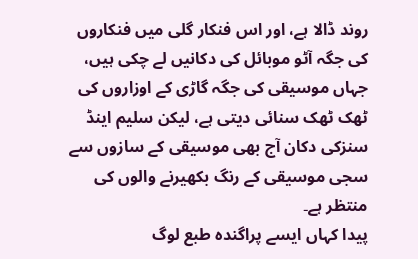روند ڈالا ہے، اور اس فنکار گلی میں فنکاروں کی جگہ آٹو موبائل کی دکانیں لے چکی ہیں، جہاں موسیقی کی جگہ گاڑی کے اوزاروں کی ٹھک ٹھک سنائی دیتی ہے، لیکن سلیم اینڈ سنزکی دکان آج بھی موسیقی کے سازوں سے سجی موسیقی کے رنگ بکھیرنے والوں کی منتظر ہے۔
پیدا کہاں ایسے پراگندہ طبع لوگ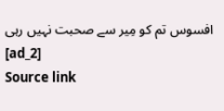افسوس تم کو مِیر سے صحبت نہیں رہی
[ad_2]
Source link